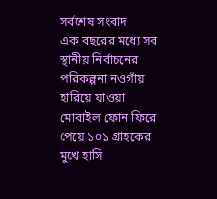সর্বশেষ সংবাদ
এক বছরের মধ্যে সব স্থানীয় নির্বাচনের পরিকল্পনা নওগাঁয় হারিয়ে যাওয়া মোবাইল ফোন ফিরে পেয়ে ১০১ গ্রাহকের মুখে হাসি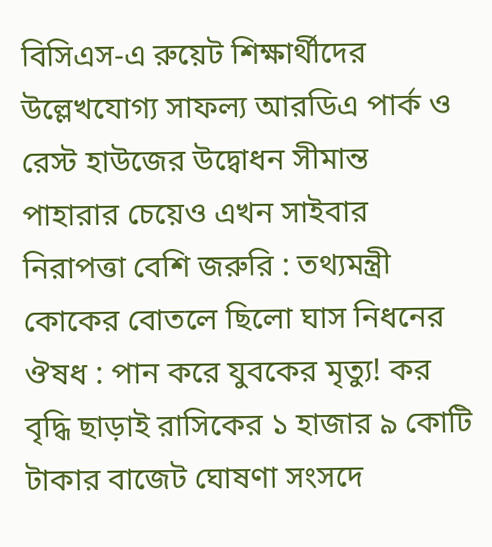বিসিএস-এ রুয়েট শিক্ষার্থীদের উল্লেখযোগ্য সাফল্য আরডিএ পার্ক ও রেস্ট হাউজের উদ্বোধন সীমান্ত পাহারার চেয়েও এখন সাইবার নিরাপত্তা বেশি জরুরি : তথ্যমন্ত্রী কোকের বোতলে ছিলো ঘাস নিধনের ঔষধ : পান করে যুবকের মৃত্যু! কর বৃদ্ধি ছাড়াই রাসিকের ১ হাজার ৯ কোটি টাকার বাজেট ঘোষণা সংসদে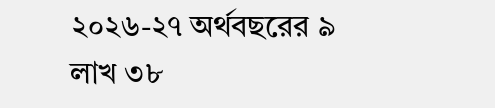২০২৬-২৭ অর্থবছরের ৯ লাখ ৩৮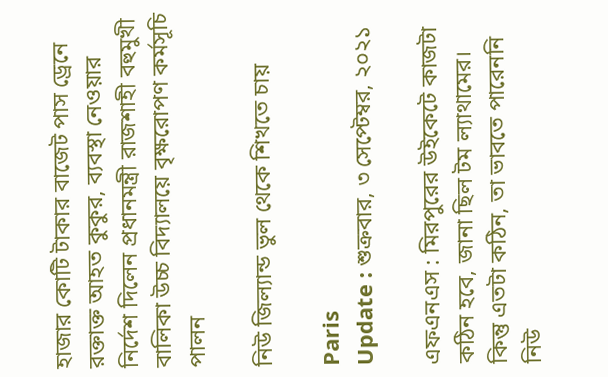হাজার কোটি টাকার বাজেট পাস ড্রেনে রক্তাক্ত আহত কুকুর, ব্যবস্থা নেওয়ার নির্দেশ দিলেন প্রধানমন্ত্রী রাজশাহী বহুমুখী বালিকা উচ্চ বিদ্যালয়ে বৃক্ষরোপণ কর্মসূচি পালন

নিউ জিল্যান্ড ভুল থেকে শিখতে চায়

Paris
Update : শুক্রবার, ৩ সেপ্টেম্বর, ২০২১

এফএনএস : মিরপুরের উইকেটে কাজটা কঠিন হবে, জানা ছিল টম ল্যাথামের। কিন্তু এতটা কঠিন, তা ভাবতে পারেননি নিউ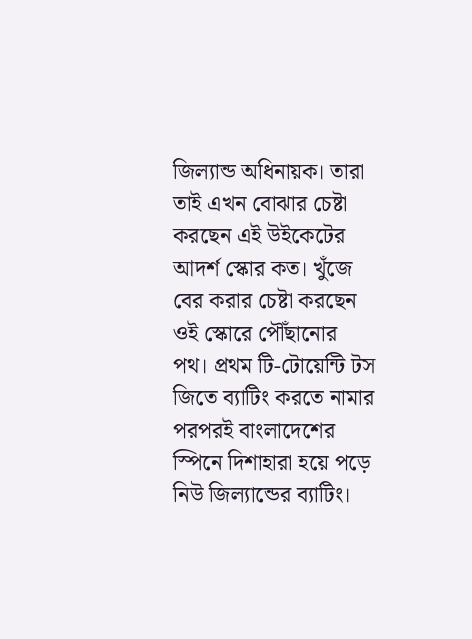জিল্যান্ড অধিনায়ক। তারা তাই এখন বোঝার চেষ্টা করছেন এই উইকেটের আদর্শ স্কোর কত। খুঁজে বের করার চেষ্টা করছেন ওই স্কোরে পৌঁছানোর পথ। প্রথম টি-টোয়েন্টি টস জিতে ব্যাটিং করতে নামার পরপরই বাংলাদেশের স্পিনে দিশাহারা হয়ে পড়ে নিউ জিল্যান্ডের ব্যাটিং।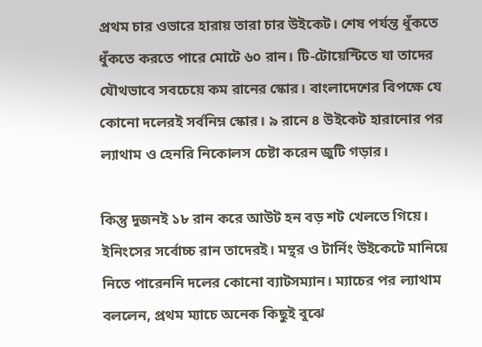প্রথম চার ওভারে হারায় তারা চার উইকেট। শেষ পর্যন্ত ধুঁকতে ধুঁকতে করতে পারে মোটে ৬০ রান। টি-টোয়েন্টিতে যা তাদের যৌথভাবে সবচেয়ে কম রানের স্কোর। বাংলাদেশের বিপক্ষে যে কোনো দলেরই সর্বনিম্ন স্কোর। ৯ রানে ৪ উইকেট হারানোর পর ল্যাথাম ও হেনরি নিকোলস চেষ্টা করেন জুটি গড়ার।

কিন্তু দুজনই ১৮ রান করে আউট হন বড় শট খেলতে গিয়ে। ইনিংসের সর্বোচ্চ রান তাদেরই। মন্থর ও টার্নিং উইকেটে মানিয়ে নিতে পারেননি দলের কোনো ব্যাটসম্যান। ম্যাচের পর ল্যাথাম বললেন, প্রথম ম্যাচে অনেক কিছুই বুঝে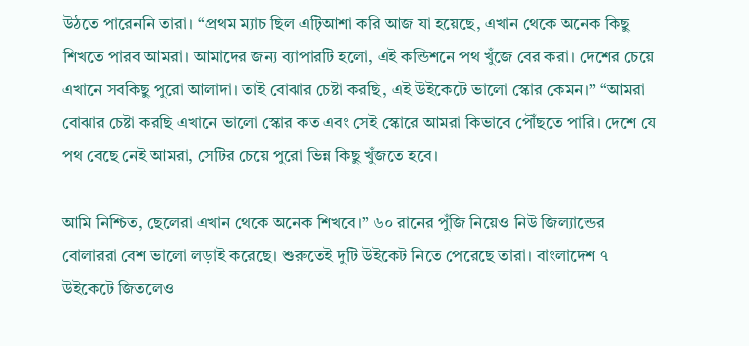উঠতে পারেননি তারা। “প্রথম ম্যাচ ছিল এটিৃআশা করি আজ যা হয়েছে, এখান থেকে অনেক কিছু শিখতে পারব আমরা। আমাদের জন্য ব্যাপারটি হলো, এই কন্ডিশনে পথ খুঁজে বের করা। দেশের চেয়ে এখানে সবকিছু পুরো আলাদা। তাই বোঝার চেষ্টা করছি, এই উইকেটে ভালো স্কোর কেমন।” “আমরা বোঝার চেষ্টা করছি এখানে ভালো স্কোর কত এবং সেই স্কোরে আমরা কিভাবে পৌঁছতে পারি। দেশে যে পথ বেছে নেই আমরা, সেটির চেয়ে পুরো ভিন্ন কিছু খুঁজতে হবে।

আমি নিশ্চিত, ছেলেরা এখান থেকে অনেক শিখবে।” ৬০ রানের পুঁজি নিয়েও নিউ জিল্যান্ডের বোলাররা বেশ ভালো লড়াই করেছে। শুরুতেই দুটি উইকেট নিতে পেরেছে তারা। বাংলাদেশ ৭ উইকেটে জিতলেও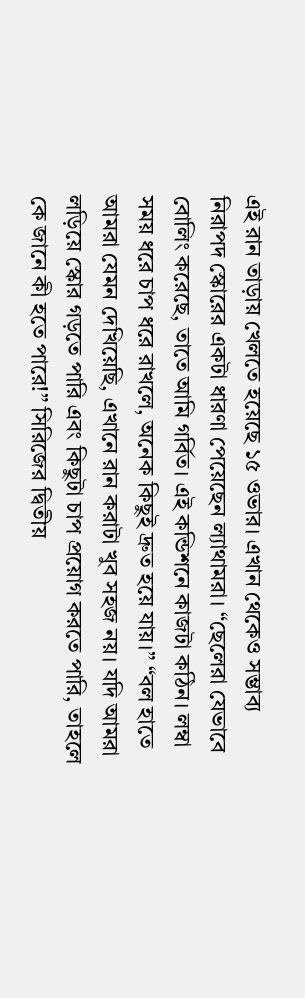এই রান তাড়ায় খেলতে হয়েছে ১৫ ওভার। এখান থেকেও সম্ভাব্য নিরাপদ স্কোরের একটা ধারণা পেয়েছেন ল্যাথামরা। “ছেলেরা যেভাবে বোলিং করেছে, তাতে আমি গর্বিত। এই কন্ডিশনে কাজটা কঠিন। লম্বা সময় ধরে চাপ ধরে রাখলে, অনেক কিছুই দ্রুত হয়ে যায়।” “বল হাতে আমরা যেমন দেখিয়েছি, এখানে রান করাটা খুব সহজ নয়। যদি আমরা লড়িয়ে স্কোর গড়তে পারি এবং কিছুটা চাপ প্রয়োগ করতে পারি, তাহলে কে জানে কী হতে পারে!” সিরিজের দ্বিতীয়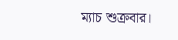ম্যাচ শুক্রবার।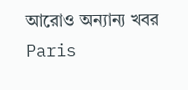আরোও অন্যান্য খবর
Paris